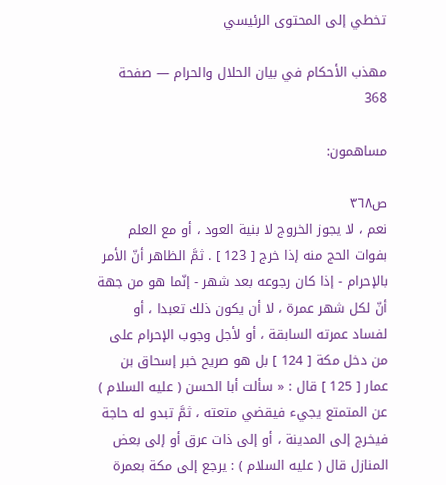تخطي إلى المحتوى الرئيسي

مهذب الأحكام في بيان الحلال والحرام — صفحة 368

مساهمون:

ص٣٦٨
نعم ، لا يجوز الخروج لا بنية العود ، أو مع العلم بفوات الحج منه إذا خرج [ 123 ] . ثمَّ الظاهر أنّ الأمر بالإحرام - إذا كان رجوعه بعد شهر - إنّما هو من جهة أنّ لكل شهر عمرة ، لا أن يكون ذلك تعبدا ، أو لفساد عمرته السابقة ، أو لأجل وجوب الإحرام على من دخل مكة [ 124 ] بل هو صريح خبر إسحاق بن عمار [ 125 ] قال : « سألت أبا الحسن ( عليه السلام ) عن المتمتع يجيء فيقضي متعته ، ثمَّ تبدو له حاجة فيخرج إلى المدينة ، أو إلى ذات عرق أو إلى بعض المنازل قال ( عليه السلام ) : يرجع إلى مكة بعمرة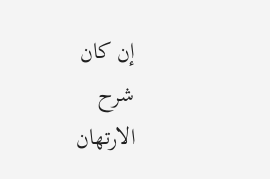إن كان
شرح
الارتهان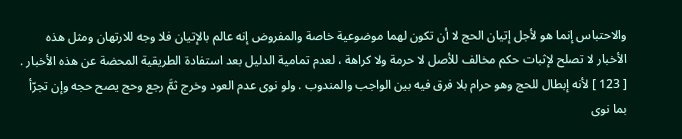والاحتباس إنما هو لأجل إتيان الحج لا أن تكون لهما موضوعية خاصة والمفروض إنه عالم بالإتيان فلا وجه للارتهان ومثل هذه الأخبار لا تصلح لإثبات حكم مخالف للأصل لا حرمة ولا كراهة ، لعدم تمامية الدليل بعد استفادة الطريقية المحضة عن هذه الأخبار . [ 123 ] لأنه إبطال للحج وهو حرام بلا فرق فيه بين الواجب والمندوب . ولو نوى عدم العود وخرج ثمَّ رجع وحج يصح حجه وإن تجرّأ بما نوى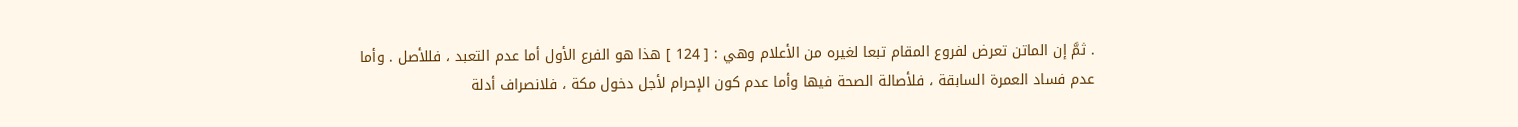. ثمَّ إن الماتن تعرض لفروع المقام تبعا لغيره من الأعلام وهي : [ 124 ] هذا هو الفرع الأول أما عدم التعبد ، فللأصل . وأما عدم فساد العمرة السابقة ، فلأصالة الصحة فيها وأما عدم كون الإحرام لأجل دخول مكة ، فلانصراف أدلة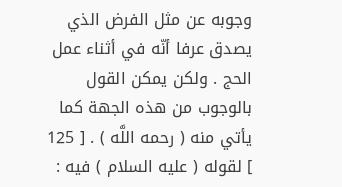وجوبه عن مثل الفرض الذي يصدق عرفا أنّه في أثناء عمل الحج . ولكن يمكن القول بالوجوب من هذه الجهة كما يأتي منه ( رحمه اللَّه ) . [ 125 ] لقوله ( عليه السلام ) فيه :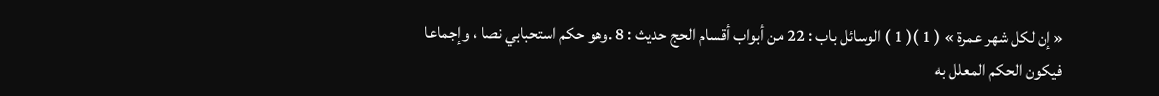« إن لكل شهر عمرة » ( 1 )( 1 ) الوسائل باب : 22 من أبواب أقسام الحج حديث : 8 .وهو حكم استحبابي نصا ، وإجماعا فيكون الحكم المعلل به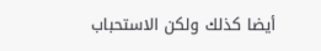أيضا كذلك ولكن الاستحباب